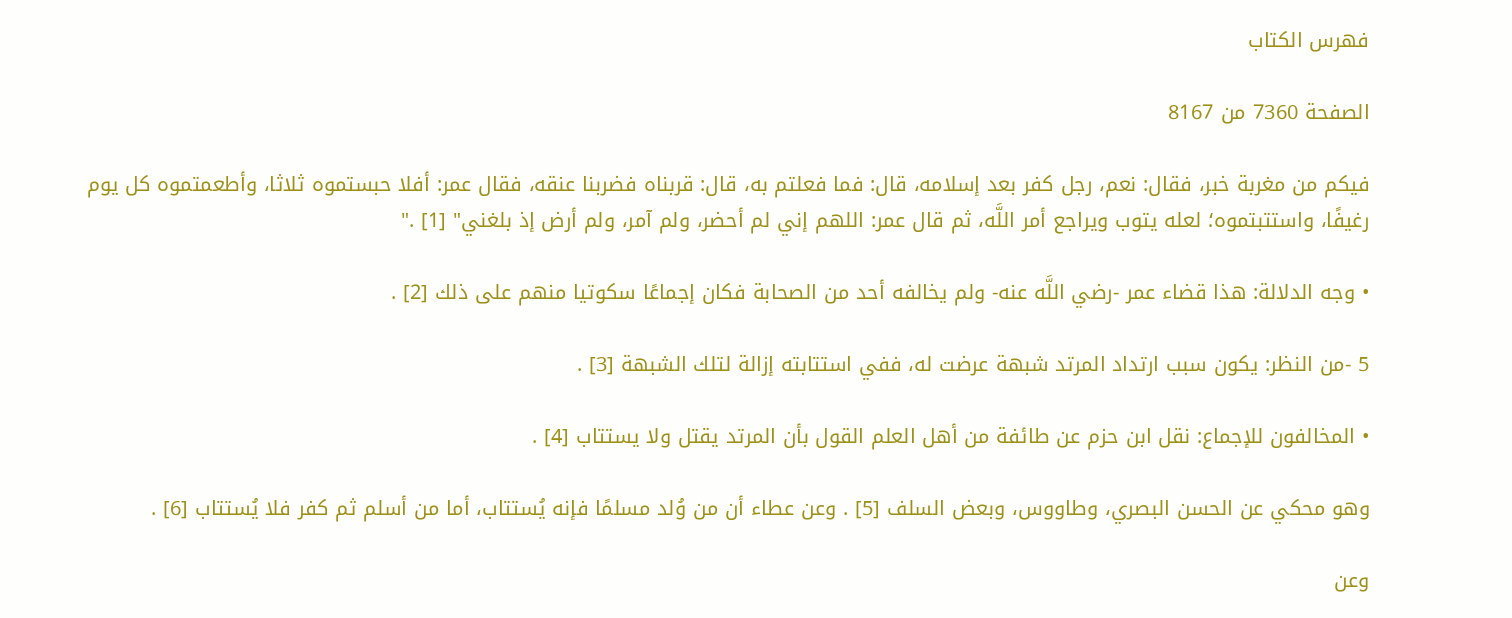فهرس الكتاب

الصفحة 7360 من 8167

فيكم من مغربة خبر، فقال: نعم، رجل كفر بعد إسلامه، قال: فما فعلتم به، قال: قربناه فضربنا عنقه، فقال عمر: أفلا حبستموه ثلاثا، وأطعمتموه كل يوم رغيفًا، واستتبتموه؛ لعله يتوب ويراجع أمر اللَّه، ثم قال عمر: اللهم إني لم أحضر، ولم آمر، ولم أرض إذ بلغني" [1] ."

• وجه الدلالة: هذا قضاء عمر -رضي اللَّه عنه- ولم يخالفه أحد من الصحابة فكان إجماعًا سكوتيا منهم على ذلك [2] .

5 -من النظر: يكون سبب ارتداد المرتد شبهة عرضت له، ففي استتابته إزالة لتلك الشبهة [3] .

• المخالفون للإجماع: نقل ابن حزم عن طائفة من أهل العلم القول بأن المرتد يقتل ولا يستتاب [4] .

وهو محكي عن الحسن البصري، وطاووس، وبعض السلف [5] . وعن عطاء أن من وُلد مسلمًا فإنه يُستتاب، أما من أسلم ثم كفر فلا يُستتاب [6] .

وعن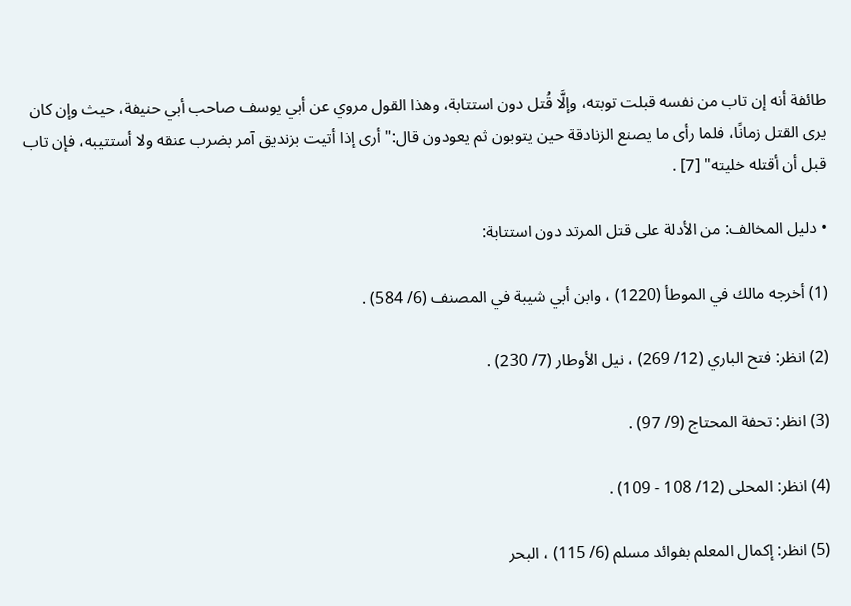طائفة أنه إن تاب من نفسه قبلت توبته، وإلَّا قُتل دون استتابة، وهذا القول مروي عن أبي يوسف صاحب أبي حنيفة، حيث وإن كان يرى القتل زمانًا، فلما رأى ما يصنع الزنادقة حين يتوبون ثم يعودون قال:"أرى إذا أتيت بزنديق آمر بضرب عنقه ولا أستتيبه، فإن تاب قبل أن أقتله خليته" [7] .

• دليل المخالف: من الأدلة على قتل المرتد دون استتابة:

(1) أخرجه مالك في الموطأ (1220) ، وابن أبي شيبة في المصنف (6/ 584) .

(2) انظر: فتح الباري (12/ 269) ، نيل الأوطار (7/ 230) .

(3) انظر: تحفة المحتاج (9/ 97) .

(4) انظر: المحلى (12/ 108 - 109) .

(5) انظر: إكمال المعلم بفوائد مسلم (6/ 115) ، البحر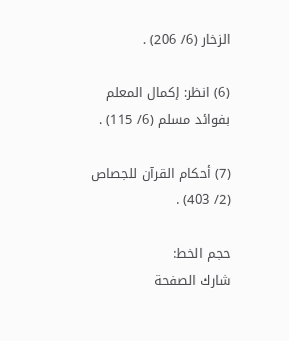الزخار (6/ 206) .

(6) انظر: إكمال المعلم بفوائد مسلم (6/ 115) .

(7) أحكام القرآن للجصاص (2/ 403) .

حجم الخط:
شارك الصفحة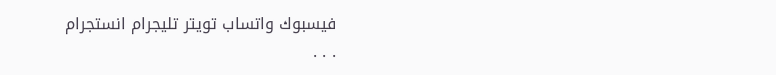فيسبوك واتساب تويتر تليجرام انستجرام
. . .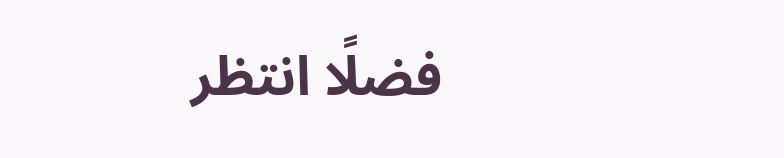فضلًا انتظر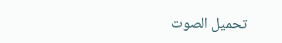تحميل الصوت